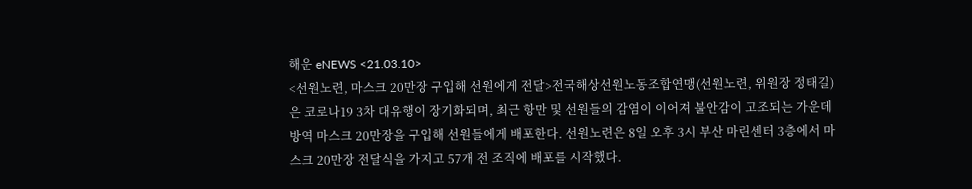해운 eNEWS <21.03.10>
<선원노련, 마스크 20만장 구입해 선원에게 전달>전국해상선원노동조합연맹(선원노련, 위원장 정태길)은 코로나19 3차 대유행이 장기화되며, 최근 항만 및 선원들의 감염이 이어져 불안감이 고조되는 가운데 방역 마스크 20만장을 구입해 선원들에게 배포한다. 선원노련은 8일 오후 3시 부산 마린센터 3층에서 마스크 20만장 전달식을 가지고 57개 전 조직에 배포를 시작했다.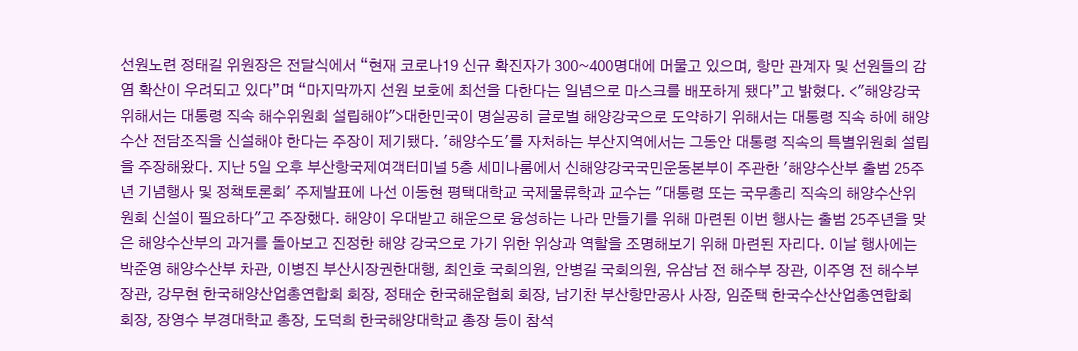선원노련 정태길 위원장은 전달식에서 “현재 코로나19 신규 확진자가 300~400명대에 머물고 있으며, 항만 관계자 및 선원들의 감염 확산이 우려되고 있다”며 “마지막까지 선원 보호에 최선을 다한다는 일념으로 마스크를 배포하게 됐다”고 밝혔다. <"해양강국 위해서는 대통령 직속 해수위원회 설립해야">대한민국이 명실공히 글로벌 해양강국으로 도약하기 위해서는 대통령 직속 하에 해양수산 전담조직을 신설해야 한다는 주장이 제기됐다. '해양수도'를 자처하는 부산지역에서는 그동안 대통령 직속의 특별위원회 설립을 주장해왔다. 지난 5일 오후 부산항국제여객터미널 5층 세미나룸에서 신해양강국국민운동본부이 주관한 '해양수산부 출범 25주년 기념행사 및 정책토론회' 주제발표에 나선 이동현 평택대학교 국제물류학과 교수는 "대통령 또는 국무총리 직속의 해양수산위원회 신설이 필요하다"고 주장했다. 해양이 우대받고 해운으로 융성하는 나라 만들기를 위해 마련된 이번 행사는 출범 25주년을 맞은 해양수산부의 과거를 돌아보고 진정한 해양 강국으로 가기 위한 위상과 역할을 조명해보기 위해 마련된 자리다. 이날 행사에는 박준영 해양수산부 차관, 이병진 부산시장권한대행, 최인호 국회의원, 안병길 국회의원, 유삼남 전 해수부 장관, 이주영 전 해수부 장관, 강무현 한국해양산업총연합회 회장, 정태순 한국해운협회 회장, 남기찬 부산항만공사 사장, 임준택 한국수산산업총연합회 회장, 장영수 부경대학교 총장, 도덕희 한국해양대학교 총장 등이 참석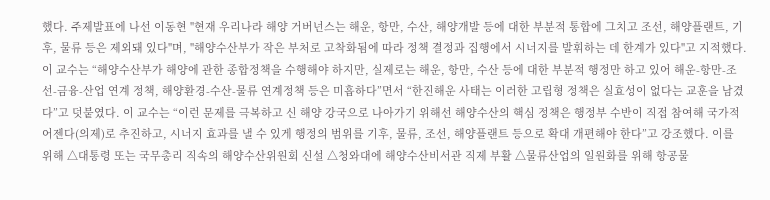했다. 주제발표에 나선 이동현 "현재 우리나라 해양 거버넌스는 해운, 항만, 수산, 해양개발 등에 대한 부분적 통합에 그치고 조선, 해양플랜트, 기후, 물류 등은 제외돼 있다"며, "해양수산부가 작은 부처로 고착화됨에 따라 정책 결정과 집행에서 시너지를 발휘하는 데 한계가 있다"고 지적했다. 이 교수는 “해양수산부가 해양에 관한 종합정책을 수행해야 하지만, 실제로는 해운, 항만, 수산 등에 대한 부분적 행정만 하고 있어 해운-항만-조선-금융-산업 연계 정책, 해양환경-수산-물류 연계정책 등은 미흡하다”면서 “한진해운 사태는 이러한 고립형 정책은 실효성이 없다는 교훈을 남겼다”고 덧붙였다. 이 교수는 “이런 문제를 극복하고 신 해양 강국으로 나아가기 위해선 해양수산의 핵심 정책은 행정부 수반이 직접 참여해 국가적 어젠다(의제)로 추진하고, 시너지 효과를 낼 수 있게 행정의 범위를 기후, 물류, 조선, 해양플랜트 등으로 확대 개편해야 한다”고 강조했다. 이를 위해 △대통령 또는 국무총리 직속의 해양수산위원회 신설 △청와대에 해양수산비서관 직제 부활 △물류산업의 일원화를 위해 항공물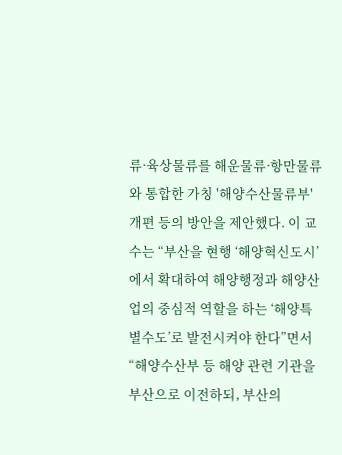류·육상물류를 해운물류·항만물류와 통합한 가칭 '해양수산물류부' 개편 등의 방안을 제안했다. 이 교수는 “부산을 현행 ‘해양혁신도시’에서 확대하여 해양행정과 해양산업의 중심적 역할을 하는 ‘해양특별수도’로 발전시켜야 한다”면서 “해양수산부 등 해양 관련 기관을 부산으로 이전하되, 부산의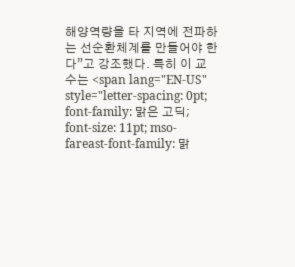해양역량을 타 지역에 전파하는 선순환체계를 만들어야 한다”고 강조했다. 특히 이 교수는 <span lang="EN-US" style="letter-spacing: 0pt; font-family: 맑은 고딕; font-size: 11pt; mso-fareast-font-family: 맑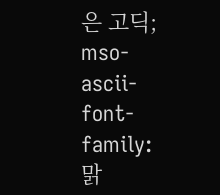은 고딕; mso-ascii-font-family: 맑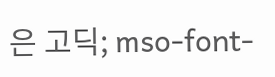은 고딕; mso-font-